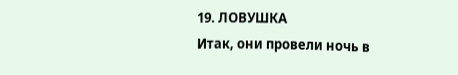19. ЛОВУШКА
Итак, они провели ночь в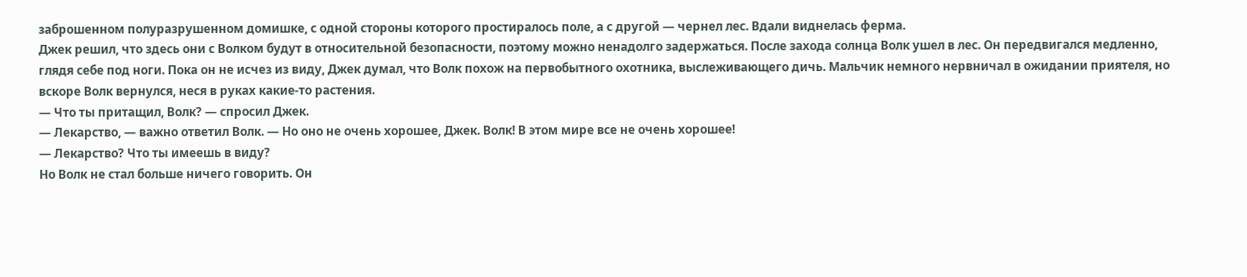заброшенном полуразрушенном домишке, с одной стороны которого простиралось поле, а с другой — чернел лес. Вдали виднелась ферма.
Джек решил, что здесь они с Волком будут в относительной безопасности, поэтому можно ненадолго задержаться. После захода солнца Волк ушел в лес. Он передвигался медленно, глядя себе под ноги. Пока он не исчез из виду, Джек думал, что Волк похож на первобытного охотника, выслеживающего дичь. Мальчик немного нервничал в ожидании приятеля, но вскоре Волк вернулся, неся в руках какие-то растения.
— Что ты притащил, Волк? — спросил Джек.
— Лекарство, — важно ответил Волк. — Но оно не очень хорошее, Джек. Волк! В этом мире все не очень хорошее!
— Лекарство? Что ты имеешь в виду?
Но Волк не стал больше ничего говорить. Он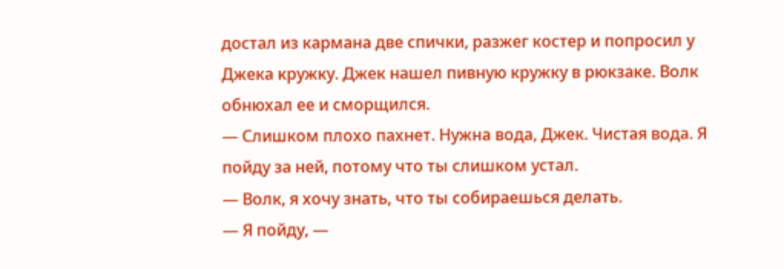достал из кармана две спички, разжег костер и попросил у Джека кружку. Джек нашел пивную кружку в рюкзаке. Волк обнюхал ее и сморщился.
— Слишком плохо пахнет. Нужна вода, Джек. Чистая вода. Я пойду за ней, потому что ты слишком устал.
— Волк, я хочу знать, что ты собираешься делать.
— Я пойду, —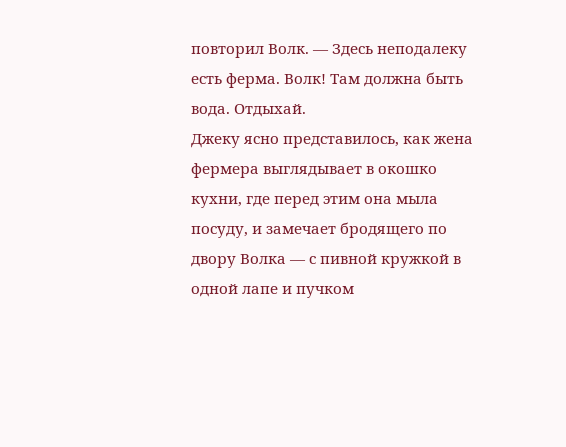повторил Волк. — Здесь неподалеку есть ферма. Волк! Там должна быть вода. Отдыхай.
Джеку ясно представилось, как жена фермера выглядывает в окошко кухни, где перед этим она мыла посуду, и замечает бродящего по двору Волка — с пивной кружкой в одной лапе и пучком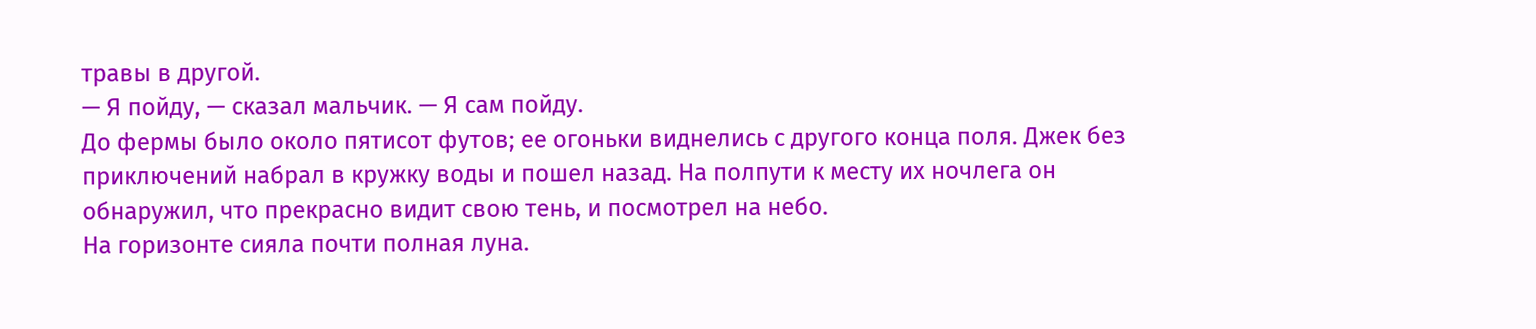травы в другой.
— Я пойду, — сказал мальчик. — Я сам пойду.
До фермы было около пятисот футов; ее огоньки виднелись с другого конца поля. Джек без приключений набрал в кружку воды и пошел назад. На полпути к месту их ночлега он обнаружил, что прекрасно видит свою тень, и посмотрел на небо.
На горизонте сияла почти полная луна.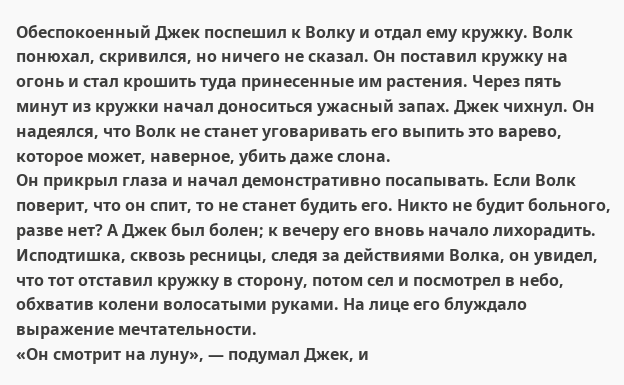Обеспокоенный Джек поспешил к Волку и отдал ему кружку. Волк понюхал, скривился, но ничего не сказал. Он поставил кружку на огонь и стал крошить туда принесенные им растения. Через пять минут из кружки начал доноситься ужасный запах. Джек чихнул. Он надеялся, что Волк не станет уговаривать его выпить это варево, которое может, наверное, убить даже слона.
Он прикрыл глаза и начал демонстративно посапывать. Если Волк поверит, что он спит, то не станет будить его. Никто не будит больного, разве нет? А Джек был болен; к вечеру его вновь начало лихорадить.
Исподтишка, сквозь ресницы, следя за действиями Волка, он увидел, что тот отставил кружку в сторону, потом сел и посмотрел в небо, обхватив колени волосатыми руками. На лице его блуждало выражение мечтательности.
«Он смотрит на луну», — подумал Джек, и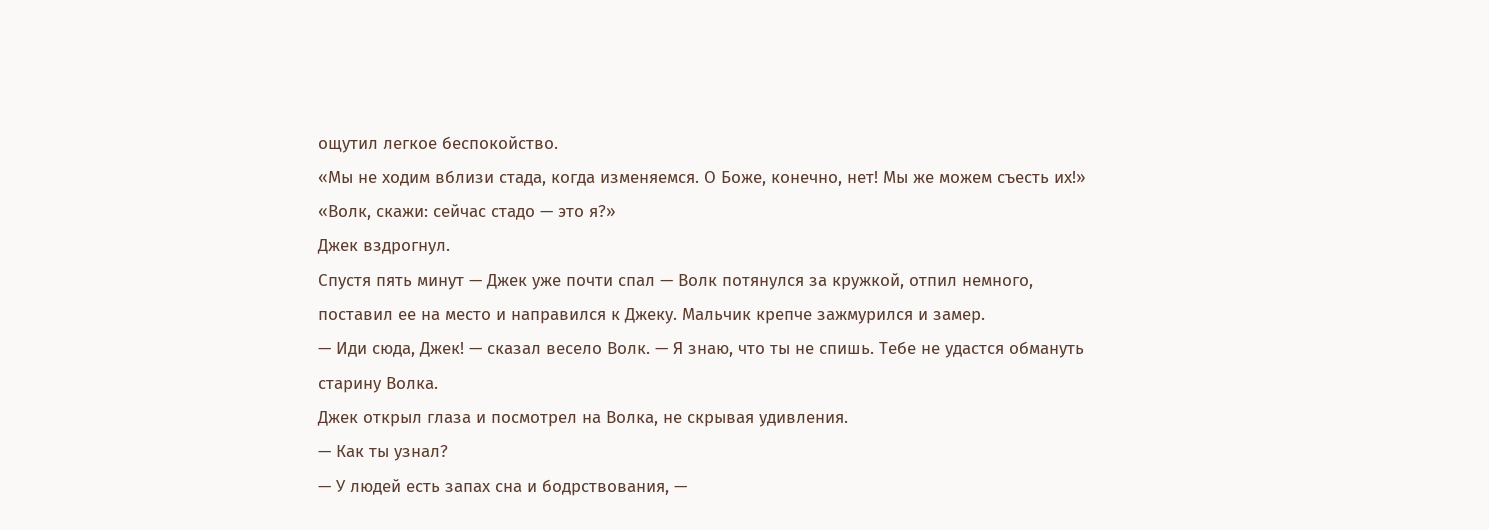ощутил легкое беспокойство.
«Мы не ходим вблизи стада, когда изменяемся. О Боже, конечно, нет! Мы же можем съесть их!»
«Волк, скажи: сейчас стадо — это я?»
Джек вздрогнул.
Спустя пять минут — Джек уже почти спал — Волк потянулся за кружкой, отпил немного, поставил ее на место и направился к Джеку. Мальчик крепче зажмурился и замер.
— Иди сюда, Джек! — сказал весело Волк. — Я знаю, что ты не спишь. Тебе не удастся обмануть старину Волка.
Джек открыл глаза и посмотрел на Волка, не скрывая удивления.
— Как ты узнал?
— У людей есть запах сна и бодрствования, —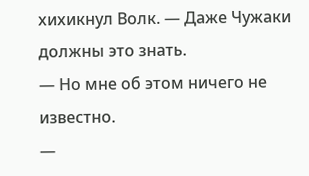хихикнул Волк. — Даже Чужаки должны это знать.
— Но мне об этом ничего не известно.
—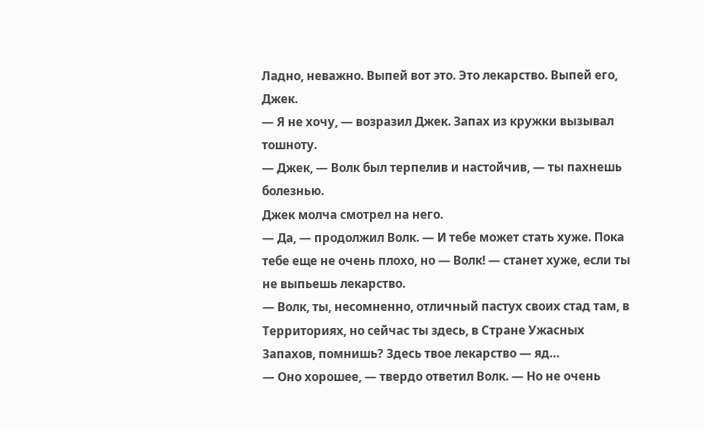Ладно, неважно. Выпей вот это. Это лекарство. Выпей его, Джек.
— Я не хочу, — возразил Джек. Запах из кружки вызывал тошноту.
— Джек, — Волк был терпелив и настойчив, — ты пахнешь болезнью.
Джек молча смотрел на него.
— Да, — продолжил Волк. — И тебе может стать хуже. Пока тебе еще не очень плохо, но — Волк! — станет хуже, если ты не выпьешь лекарство.
— Волк, ты, несомненно, отличный пастух своих стад там, в Территориях, но сейчас ты здесь, в Стране Ужасных Запахов, помнишь? Здесь твое лекарство — яд…
— Оно хорошее, — твердо ответил Волк. — Но не очень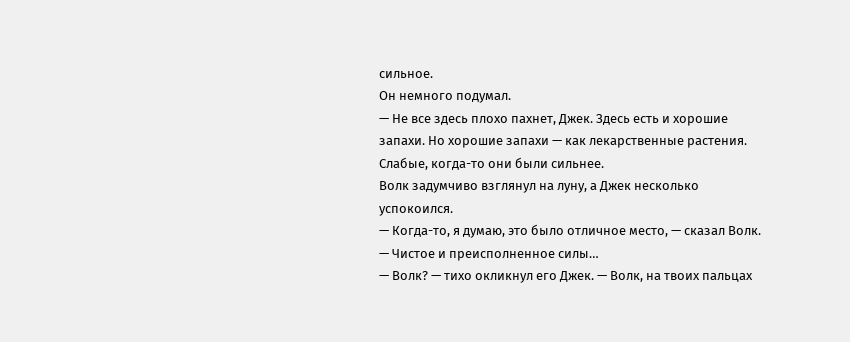сильное.
Он немного подумал.
— Не все здесь плохо пахнет, Джек. Здесь есть и хорошие запахи. Но хорошие запахи — как лекарственные растения. Слабые, когда-то они были сильнее.
Волк задумчиво взглянул на луну, а Джек несколько успокоился.
— Когда-то, я думаю, это было отличное место, — сказал Волк. — Чистое и преисполненное силы…
— Волк? — тихо окликнул его Джек. — Волк, на твоих пальцах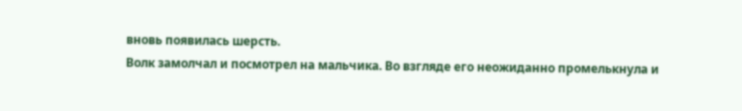вновь появилась шерсть.
Волк замолчал и посмотрел на мальчика. Во взгляде его неожиданно промелькнула и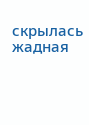скрылась жадная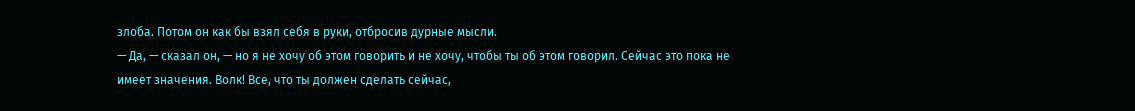злоба. Потом он как бы взял себя в руки, отбросив дурные мысли.
— Да, — сказал он, — но я не хочу об этом говорить и не хочу, чтобы ты об этом говорил. Сейчас это пока не имеет значения. Волк! Все, что ты должен сделать сейчас,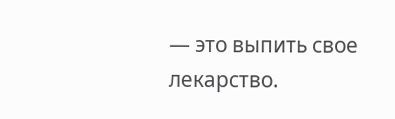— это выпить свое лекарство.